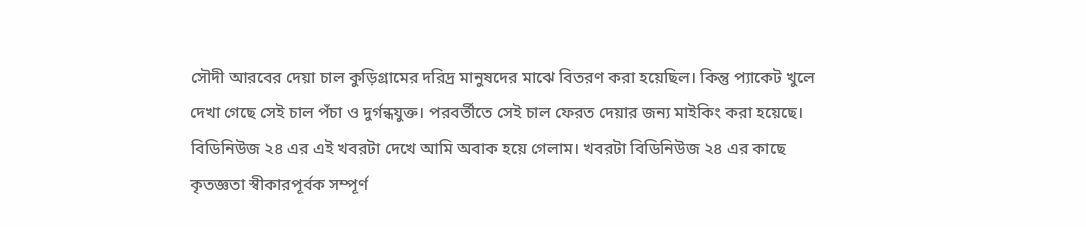সৌদী আরবের দেয়া চাল কুড়িগ্রামের দরিদ্র মানুষদের মাঝে বিতরণ করা হয়েছিল। কিন্তু প্যাকেট খুলে দেখা গেছে সেই চাল পঁচা ও দুর্গন্ধযুক্ত। পরবর্তীতে সেই চাল ফেরত দেয়ার জন্য মাইকিং করা হয়েছে। বিডিনিউজ ২৪ এর এই খবরটা দেখে আমি অবাক হয়ে গেলাম। খবরটা বিডিনিউজ ২৪ এর কাছে কৃতজ্ঞতা স্বীকারপূর্বক সম্পূর্ণ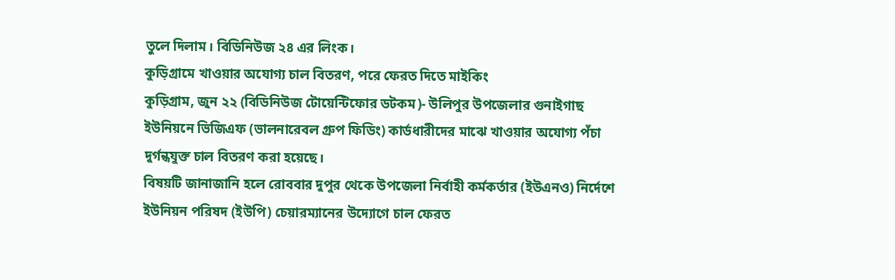তুলে দিলাম। বিডিনিউজ ২৪ এর লিংক।
কুড়িগ্রামে খাওয়ার অযোগ্য চাল বিতরণ, পরে ফেরত দিতে মাইকিং
কুড়িগ্রাম, জুন ২২ (বিডিনিউজ টোয়েন্টিফোর ডটকম)- উলিপুর উপজেলার গুনাইগাছ ইউনিয়নে ভিজিএফ (ভালনারেবল গ্রুপ ফিডিং) কার্ডধারীদের মাঝে খাওয়ার অযোগ্য পঁচা দুর্গন্ধযুক্ত চাল বিতরণ করা হয়েছে।
বিষয়টি জানাজানি হলে রোববার দুপুর থেকে উপজেলা নির্বাহী কর্মকর্তার (ইউএনও) নির্দেশে ইউনিয়ন পরিষদ (ইউপি) চেয়ারম্যানের উদ্যোগে চাল ফেরত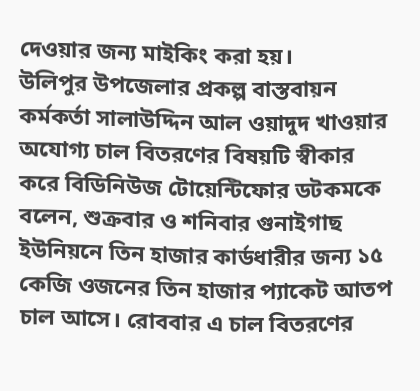দেওয়ার জন্য মাইকিং করা হয়।
উলিপুর উপজেলার প্রকল্প বাস্তবায়ন কর্মকর্তা সালাউদ্দিন আল ওয়াদুদ খাওয়ার অযোগ্য চাল বিতরণের বিষয়টি স্বীকার করে বিডিনিউজ টোয়েন্টিফোর ডটকমকে বলেন, শুক্রবার ও শনিবার গুনাইগাছ ইউনিয়নে তিন হাজার কার্ডধারীর জন্য ১৫ কেজি ওজনের তিন হাজার প্যাকেট আতপ চাল আসে। রোববার এ চাল বিতরণের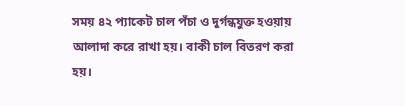সময় ৪২ প্যাকেট চাল পঁচা ও দুর্গন্ধযুক্ত হওয়ায় আলাদা করে রাখা হয়। বাকী চাল বিতরণ করা হয়।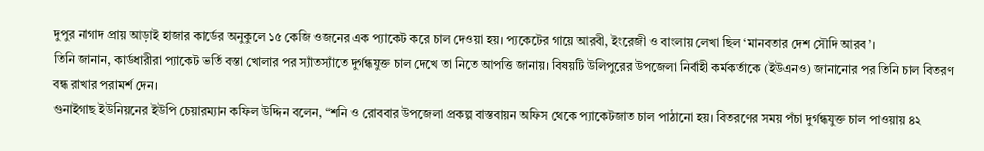দুপুর নাগাদ প্রায় আড়াই হাজার কার্ডের অনুকুলে ১৫ কেজি ওজনের এক প্যাকেট করে চাল দেওয়া হয়। প্যকেটের গায়ে আরবী, ইংরেজী ও বাংলায় লেখা ছিল ‘মানবতার দেশ সৌদি আরব’।
তিনি জানান, কার্ডধারীরা প্যাকেট ভর্তি বস্তা খোলার পর স্যাঁতস্যাঁতে দুর্গন্ধযুক্ত চাল দেখে তা নিতে আপত্তি জানায়। বিষয়টি উলিপুরের উপজেলা নির্বাহী কর্মকর্তাকে (ইউএনও) জানানোর পর তিনি চাল বিতরণ বন্ধ রাখার পরামর্শ দেন।
গুনাইগাছ ইউনিয়নের ইউপি চেয়ারম্যান কফিল উদ্দিন বলেন, “শনি ও রোববার উপজেলা প্রকল্প বাস্তবায়ন অফিস থেকে প্যাকেটজাত চাল পাঠানো হয়। বিতরণের সময় পঁচা দুর্গন্ধযুক্ত চাল পাওয়ায় ৪২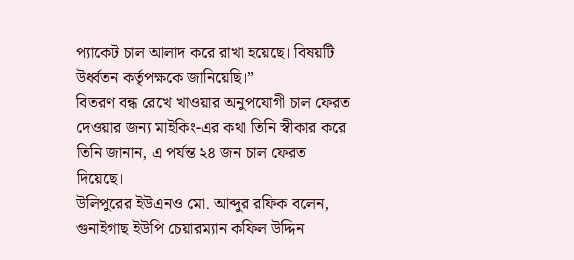প্যাকেট চাল আলাদ করে রাখা হয়েছে। বিষয়টি উর্ধ্বতন কর্তৃপক্ষকে জানিয়েছি।”
বিতরণ বন্ধ রেখে খাওয়ার অনুপযোগী চাল ফেরত দেওয়ার জন্য মাইকিং-এর কথা তিনি স্বীকার করে তিনি জানান, এ পর্যন্ত ২৪ জন চাল ফেরত দিয়েছে।
উলিপুরের ইউএনও মো. আব্দুর রফিক বলেন, গুনাইগাছ ইউপি চেয়ারম্যান কফিল উদ্দিন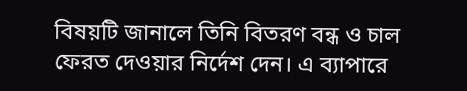বিষয়টি জানালে তিনি বিতরণ বন্ধ ও চাল ফেরত দেওয়ার নির্দেশ দেন। এ ব্যাপারে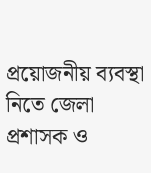প্রয়োজনীয় ব্যবস্থা নিতে জেলা প্রশাসক ও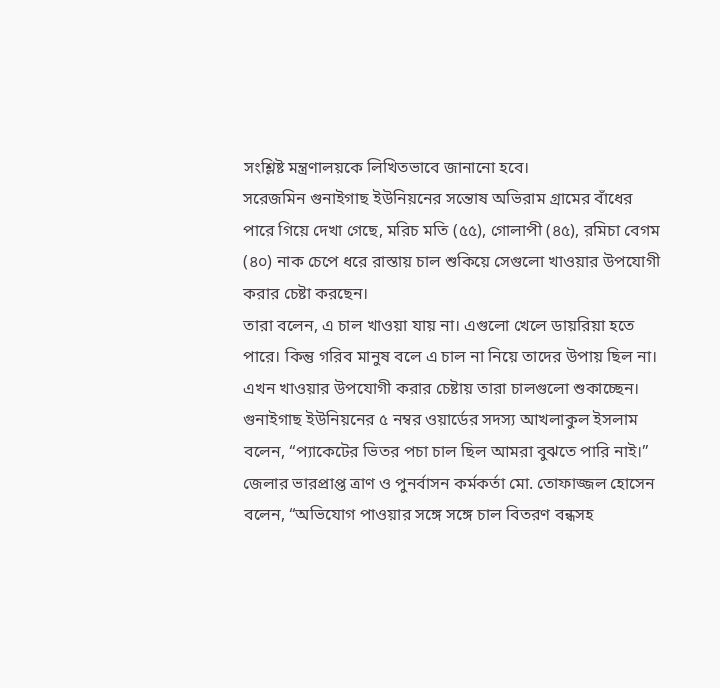সংশ্লিষ্ট মন্ত্রণালয়কে লিখিতভাবে জানানো হবে।
সরেজমিন গুনাইগাছ ইউনিয়নের সন্তোষ অভিরাম গ্রামের বাঁধের পারে গিয়ে দেখা গেছে, মরিচ মতি (৫৫), গোলাপী (৪৫), রমিচা বেগম (৪০) নাক চেপে ধরে রাস্তায় চাল শুকিয়ে সেগুলো খাওয়ার উপযোগী করার চেষ্টা করছেন।
তারা বলেন, এ চাল খাওয়া যায় না। এগুলো খেলে ডায়রিয়া হতে পারে। কিন্তু গরিব মানুষ বলে এ চাল না নিয়ে তাদের উপায় ছিল না। এখন খাওয়ার উপযোগী করার চেষ্টায় তারা চালগুলো শুকাচ্ছেন।
গুনাইগাছ ইউনিয়নের ৫ নম্বর ওয়ার্ডের সদস্য আখলাকুল ইসলাম বলেন, “প্যাকেটের ভিতর পচা চাল ছিল আমরা বুঝতে পারি নাই।”
জেলার ভারপ্রাপ্ত ত্রাণ ও পুনর্বাসন কর্মকর্তা মো. তোফাজ্জল হোসেন বলেন, “অভিযোগ পাওয়ার সঙ্গে সঙ্গে চাল বিতরণ বন্ধসহ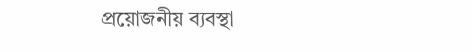প্রয়োজনীয় ব্যবস্থা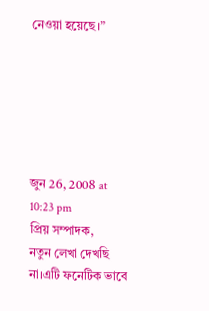নেওয়া হয়েছে।”






জুন 26, 2008 at 10:23 pm
প্রিয় সম্পাদক,
নতুন লেখা দেখছি না।এটি ফনেটিক ভাবে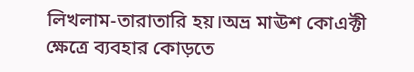লিখলাম-তারাতারি হয়।অভ্র মাঊশ কোএক্টী ক্ষেত্রে ব্যবহার কোড়তে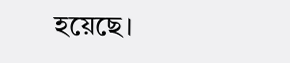হয়েছে।